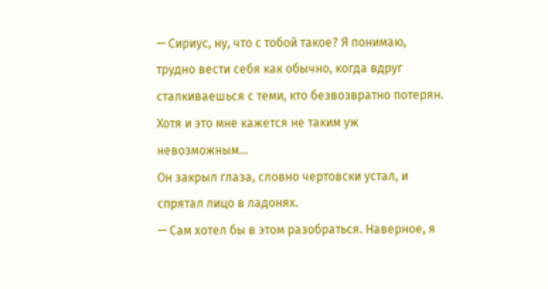— Сириус, ну, что с тобой такое? Я понимаю, трудно вести себя как обычно, когда вдруг сталкиваешься с теми, кто безвозвратно потерян. Хотя и это мне кажется не таким уж невозможным…
Он закрыл глаза, словно чертовски устал, и спрятал лицо в ладонях.
— Сам хотел бы в этом разобраться. Наверное, я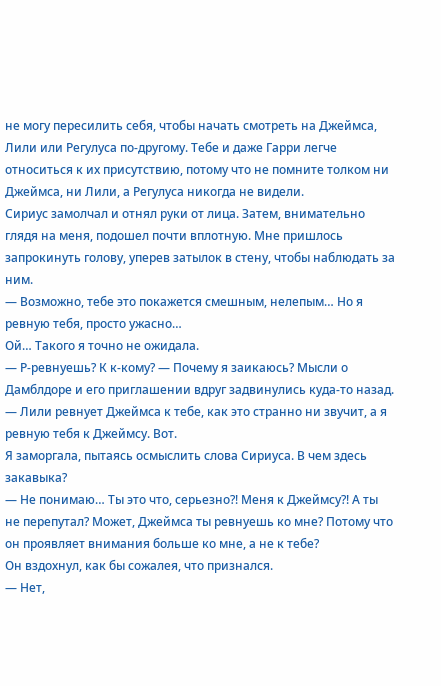не могу пересилить себя, чтобы начать смотреть на Джеймса, Лили или Регулуса по-другому. Тебе и даже Гарри легче относиться к их присутствию, потому что не помните толком ни Джеймса, ни Лили, а Регулуса никогда не видели.
Сириус замолчал и отнял руки от лица. Затем, внимательно глядя на меня, подошел почти вплотную. Мне пришлось запрокинуть голову, уперев затылок в стену, чтобы наблюдать за ним.
— Возможно, тебе это покажется смешным, нелепым… Но я ревную тебя, просто ужасно…
Ой… Такого я точно не ожидала.
— Р-ревнуешь? К к-кому? — Почему я заикаюсь? Мысли о Дамблдоре и его приглашении вдруг задвинулись куда-то назад.
— Лили ревнует Джеймса к тебе, как это странно ни звучит, а я ревную тебя к Джеймсу. Вот.
Я заморгала, пытаясь осмыслить слова Сириуса. В чем здесь закавыка?
— Не понимаю… Ты это что, серьезно?! Меня к Джеймсу?! А ты не перепутал? Может, Джеймса ты ревнуешь ко мне? Потому что он проявляет внимания больше ко мне, а не к тебе?
Он вздохнул, как бы сожалея, что признался.
— Нет,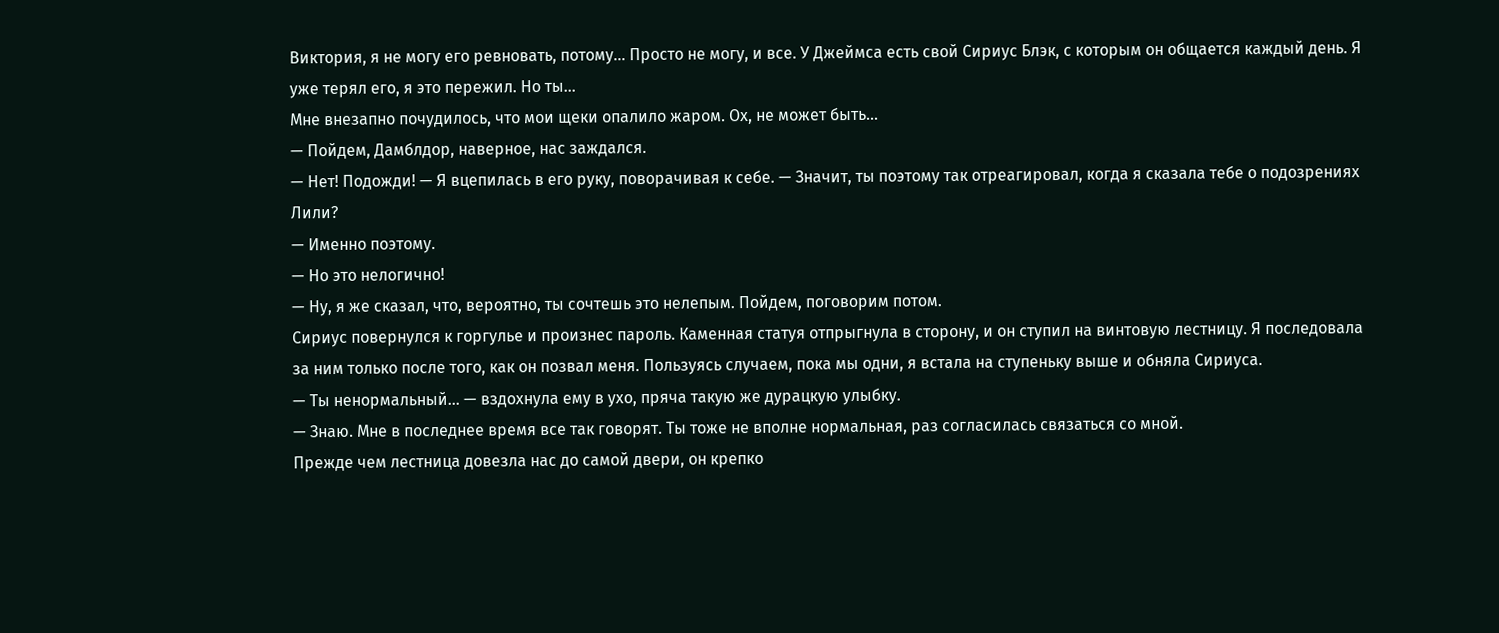Виктория, я не могу его ревновать, потому… Просто не могу, и все. У Джеймса есть свой Сириус Блэк, с которым он общается каждый день. Я уже терял его, я это пережил. Но ты…
Мне внезапно почудилось, что мои щеки опалило жаром. Ох, не может быть…
— Пойдем, Дамблдор, наверное, нас заждался.
— Нет! Подожди! — Я вцепилась в его руку, поворачивая к себе. — Значит, ты поэтому так отреагировал, когда я сказала тебе о подозрениях Лили?
— Именно поэтому.
— Но это нелогично!
— Ну, я же сказал, что, вероятно, ты сочтешь это нелепым. Пойдем, поговорим потом.
Сириус повернулся к горгулье и произнес пароль. Каменная статуя отпрыгнула в сторону, и он ступил на винтовую лестницу. Я последовала за ним только после того, как он позвал меня. Пользуясь случаем, пока мы одни, я встала на ступеньку выше и обняла Сириуса.
— Ты ненормальный… — вздохнула ему в ухо, пряча такую же дурацкую улыбку.
— Знаю. Мне в последнее время все так говорят. Ты тоже не вполне нормальная, раз согласилась связаться со мной.
Прежде чем лестница довезла нас до самой двери, он крепко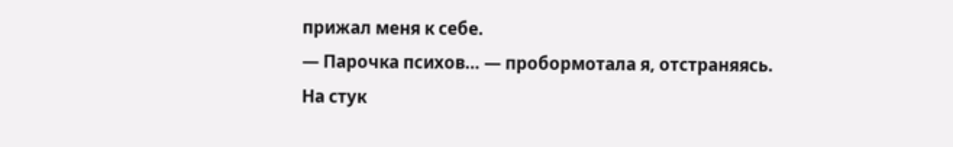прижал меня к себе.
— Парочка психов… — пробормотала я, отстраняясь.
На стук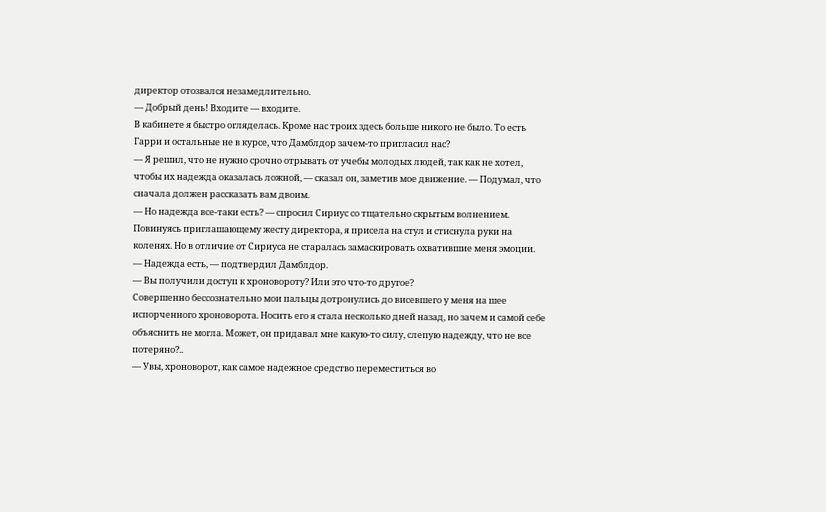директор отозвался незамедлительно.
— Добрый день! Входите — входите.
В кабинете я быстро огляделась. Кроме нас троих здесь больше никого не было. То есть Гарри и остальные не в курсе, что Дамблдор зачем-то пригласил нас?
— Я решил, что не нужно срочно отрывать от учебы молодых людей, так как не хотел, чтобы их надежда оказалась ложной, — сказал он, заметив мое движение. — Подумал, что сначала должен рассказать вам двоим.
— Но надежда все-таки есть? — спросил Сириус со тщательно скрытым волнением.
Повинуясь приглашающему жесту директора, я присела на стул и стиснула руки на коленях. Но в отличие от Сириуса не старалась замаскировать охватившие меня эмоции.
— Надежда есть, — подтвердил Дамблдор.
— Вы получили доступ к хроновороту? Или это что-то другое?
Совершенно бессознательно мои пальцы дотронулись до висевшего у меня на шее испорченного хроноворота. Носить его я стала несколько дней назад, но зачем и самой себе объяснить не могла. Может, он придавал мне какую-то силу, слепую надежду, что не все потеряно?..
— Увы, хроноворот, как самое надежное средство переместиться во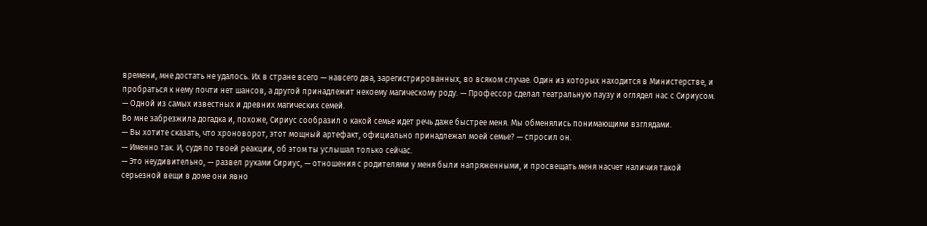времени, мне достать не удалось. Их в стране всего — навсего два, зарегистрированных, во всяком случае. Один из которых находится в Министерстве, и пробраться к нему почти нет шансов, а другой принадлежит некоему магическому роду. — Профессор сделал театральную паузу и оглядел нас с Сириусом. — Одной из самых известных и древних магических семей.
Во мне забрезжила догадка и, похоже, Сириус сообразил о какой семье идет речь даже быстрее меня. Мы обменялись понимающими взглядами.
— Вы хотите сказать, что хроноворот, этот мощный артефакт, официально принадлежал моей семье? — спросил он.
— Именно так. И, судя по твоей реакции, об этом ты услышал только сейчас.
— Это неудивительно, — развел руками Сириус, — отношения с родителями у меня были напряженными, и просвещать меня насчет наличия такой серьезной вещи в доме они явно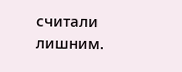считали лишним.